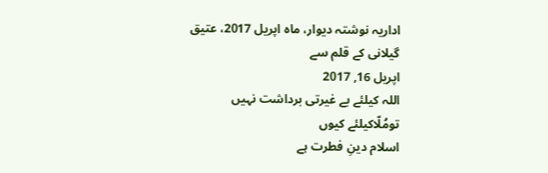اداریہ نوشتہ دیوار، ماہ اپریل 2017، عتیق گیلانی کے قلم سے
اپریل 16, 2017
اللہ کیلئے بے غیرتی برداشت نہیں تومُلّاکیلئے کیوں
اسلام دینِ فطرت ہے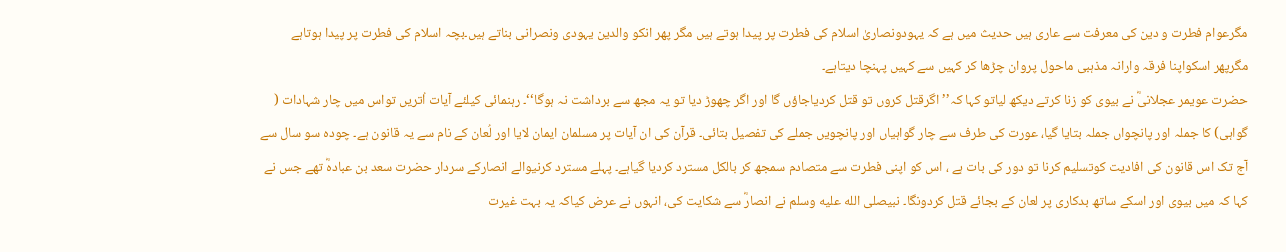مگرعوام فطرت و دین کی معرفت سے عاری ہیں حدیث میں ہے کہ یہودونصاریٰ اسلام کی فطرت پر پیدا ہوتے ہیں مگر پھر انکو والدین یہودی ونصرانی بناتے ہیں۔بچہ اسلام کی فطرت پر پیدا ہوتاہے مگرپھر اسکواپنا فرقہ وارانہ مذہبی ماحول پروان چڑھا کر کہیں سے کہیں پہنچا دیتاہے۔
حضرت عویمر عجلانیؓ نے بیوی کو زنا کرتے دیکھ لیاتو کہا کہ’’ اگرقتل کروں تو قتل کردیاجاؤں گا اور اگر چھوڑ دیا تو یہ مجھ سے برداشت نہ ہوگا‘‘۔ رہنمائی کیلئے آیات اُتریں تواس میں چار شہادات ( گواہی) کا جملہ اور پانچواں جملہ بتایا گیا، عورت کی طرف سے چار گواہیاں اور پانچویں جملے کی تفصیل بتائی۔ قرآن کی ان آیات پر مسلمان ایمان لایا اور لُعان کے نام سے یہ قانون ہے۔ چودہ سو سال سے آج تک اس قانون کی افادیت کوتسلیم کرنا تو دور کی بات ہے ، اس کو اپنی فطرت سے متصادم سمجھ کر بالکل مسترد کردیا گیاہے۔ پہلے مسترد کرنیوالے انصارکے سردار حضرت سعد بن عبادہؓ تھے جس نے کہا کہ میں بیوی اور اسکے ساتھ بدکاری پر لعان کے بجائے قتل کردونگا۔ نبیصلى الله عليه وسلم نے انصارؓ سے شکایت کی، انہوں نے عرض کیاکہ یہ بہت غیرت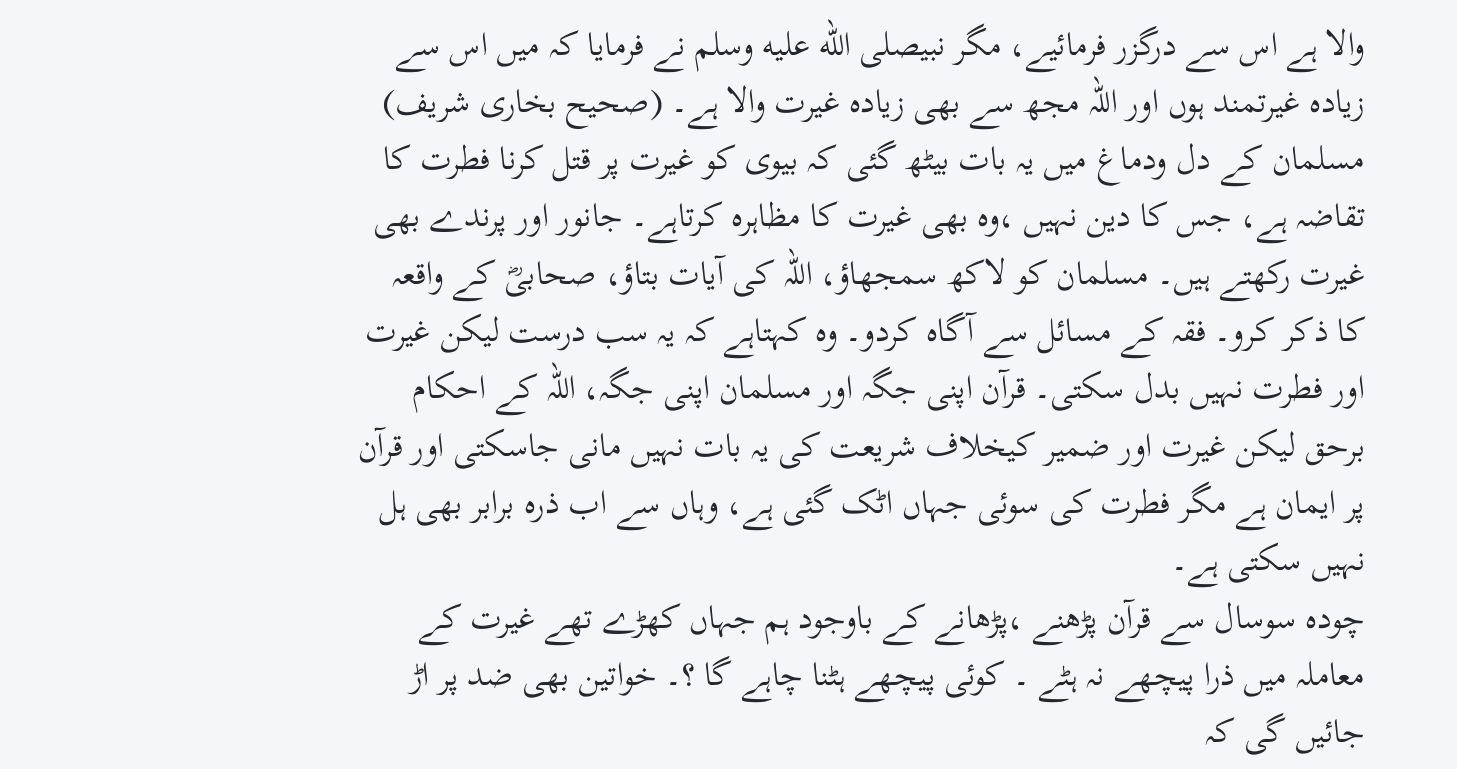والا ہے اس سے درگزر فرمائیے، مگر نبیصلى الله عليه وسلم نے فرمایا کہ میں اس سے زیادہ غیرتمند ہوں اور اللہ مجھ سے بھی زیادہ غیرت والا ہے۔ (صحیح بخاری شریف)
مسلمان کے دل ودماغ میں یہ بات بیٹھ گئی کہ بیوی کو غیرت پر قتل کرنا فطرت کا تقاضہ ہے، جس کا دین نہیں ،وہ بھی غیرت کا مظاہرہ کرتاہے۔ جانور اور پرندے بھی غیرت رکھتے ہیں۔ مسلمان کو لاکھ سمجھاؤ، اللہ کی آیات بتاؤ، صحابیؓ کے واقعہ کا ذکر کرو۔ فقہ کے مسائل سے آگاہ کردو۔ وہ کہتاہے کہ یہ سب درست لیکن غیرت اور فطرت نہیں بدل سکتی۔ قرآن اپنی جگہ اور مسلمان اپنی جگہ، اللہ کے احکام برحق لیکن غیرت اور ضمیر کیخلاف شریعت کی یہ بات نہیں مانی جاسکتی اور قرآن پر ایمان ہے مگر فطرت کی سوئی جہاں اٹک گئی ہے، وہاں سے اب ذرہ برابر بھی ہل نہیں سکتی ہے۔
چودہ سوسال سے قرآن پڑھنے ،پڑھانے کے باوجود ہم جہاں کھڑے تھے غیرت کے معاملہ میں ذرا پیچھے نہ ہٹے ۔ کوئی پیچھے ہٹنا چاہے گا ؟۔ خواتین بھی ضد پر اڑ جائیں گی کہ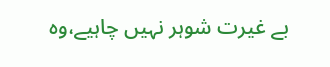بے غیرت شوہر نہیں چاہیے،وہ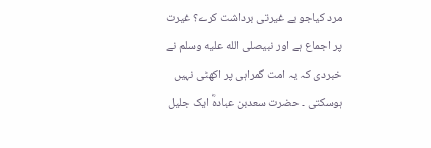مرد کیاجو بے غیرتی برداشت کرے؟ غیرت پر اجماع ہے اور نبیصلى الله عليه وسلم نے خبردی کہ یہ امت گمراہی پر اکھٹی نہیں ہوسکتی ۔ حضرت سعدبن عبادہؓ ایک جلیل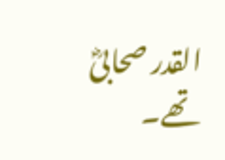القدر صحابیؓ تھے۔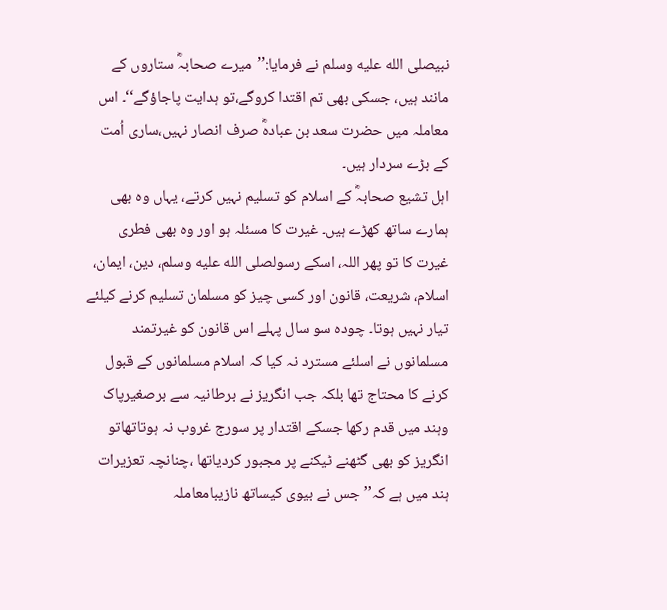نبیصلى الله عليه وسلم نے فرمایا:’’میرے صحابہؓ ستاروں کے مانند ہیں، جسکی بھی تم اقتدا کروگے،تو ہدایت پاجاؤگے‘‘۔ اس معاملہ میں حضرت سعد بن عبادہؓ صرف انصار نہیں،ساری اُمت کے بڑے سردار ہیں۔
اہل تشیع صحابہؓ کے اسلام کو تسلیم نہیں کرتے، یہاں وہ بھی ہمارے ساتھ کھڑے ہیں۔ غیرت کا مسئلہ ہو اور وہ بھی فطری غیرت کا تو پھر اللہ، اسکے رسولصلى الله عليه وسلم، دین، ایمان، اسلام، شریعت، قانون اور کسی چیز کو مسلمان تسلیم کرنے کیلئے تیار نہیں ہوتا۔ چودہ سو سال پہلے اس قانون کو غیرتمند مسلمانوں نے اسلئے مسترد نہ کیا کہ اسلام مسلمانوں کے قبول کرنے کا محتاج تھا بلکہ جب انگریز نے برطانیہ سے برصغیرپاک وہند میں قدم رکھا جسکے اقتدار پر سورج غروب نہ ہوتاتھاتو انگریز کو بھی گٹھنے ٹیکنے پر مجبور کردیاتھا ،چنانچہ تعزیرات ہند میں ہے کہ’’ جس نے بیوی کیساتھ نازیبامعاملہ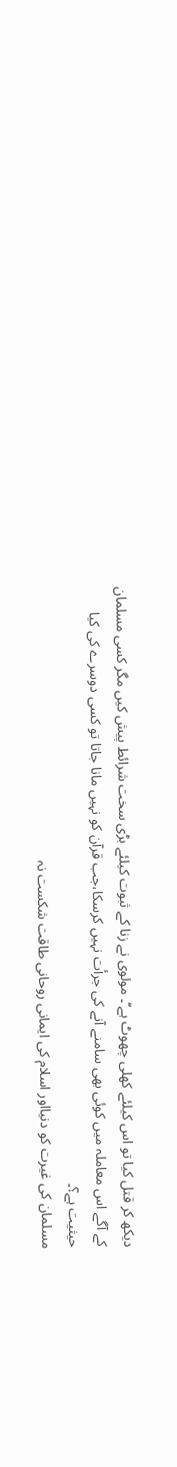دیکھ کر قتل کیا تو اس کیلئے کھلی چھوٹ ہے‘‘۔ مولوی نے زنا کے ثبوت کیلئے بڑی سخت شرائط پیش کیں مگر کسی مسلمان کے آگے اس معاملہ میں کوئی بھی سامنے آنے کی جرأت نہیں کرسکا،جب قرآن کو نہیں مانا جاتا تو کسی دوسرے کی کیا حیثیت ہے؟۔
مسلمان کی غیرت کو دنیااور اسلام کی ایمانی روحانی طاقت شکست نہ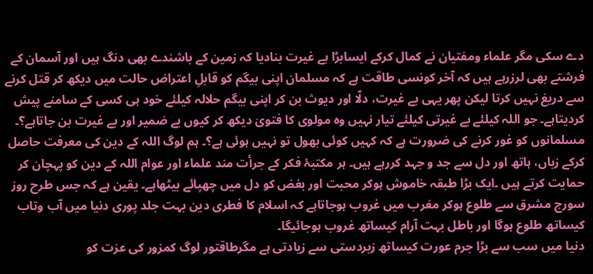دے سکی مگر علماء ومفتیان نے کمال کرکے ایسابڑا بے غیرت بنادیا کہ زمین کے باشندے بھی دنگ ہیں اور آسمان کے فرشتے بھی لرزرہے ہیں کہ آخر کونسی طاقت ہے کہ مسلمان اپنی بیگم کو قابلِ اعتراض حالت میں دیکھ کر قتل کرنے سے دریغ نہیں کرتا لیکن پھر یہی بے غیرت، دلّا اور دیوث بن کر اپنی بیگم حلالہ کیلئے خود ہی کسی کے سامنے پیش کردیتاہے۔ جو اللہ کیلئے بے غیرتی کیلئے تیار نہیں وہ مولوی کا فتویٰ دیکھ کر کیوں بے ضمیر اور بے غیرت بن جاتاہے؟۔ مسلمانوں کو غور کرنے کی ضرورت ہے کہ کہیں کوئی بھول تو نہیں ہوئی ہے؟۔ ہم لوگ اللہ کے دین کی معرفت حاصل کرکے زباں، ہاتھ اور دل سے جد و جہد کررہے ہیں۔ ہر مکتبۂ فکر کے جرأت مند علماء اور عوام اللہ کے دین کو پہچان کر حمایت کرتے ہیں ۔ایک بڑا طبقہ خاموش ہوکر محبت اور بغض کو دل میں چھپائے بیٹھاہے۔ یقین ہے کہ جس طرح روز سورج مشرق سے طلوع ہوکر مغرب میں غروب ہوجاتاہے کہ اسلام کا فطری دین بہت جلد پوری دنیا میں آب وتاب کیساتھ طلوع ہوگا اور باطل بہت آرام کیساتھ غروب ہوجائیگا۔
دنیا میں سب سے بڑا جرم عورت کیساتھ زبردستی سے زیادتی ہے مگرطاقتور لوگ کمزور کی عزت کو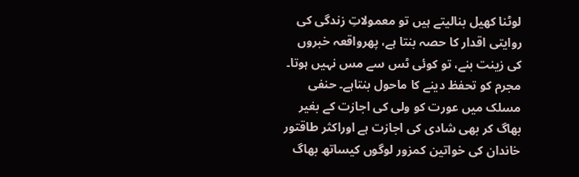لوٹنا کھیل بنالیتے ہیں تو معمولاتِ زندگی کی روایتی اقدار کا حصہ بنتا ہے، پھرواقعہ خبروں کی زینت بنے، تو کوئی ٹس سے مس نہیں ہوتا۔ مجرم کو تحفظ دینے کا ماحول بنتاہے۔ حنفی مسلک میں عورت کو ولی کی اجازت کے بغیر بھاگ کر بھی شادی کی اجازت ہے اوراکثر طاقتور خاندان کی خواتین کمزور لوگوں کیساتھ بھاگ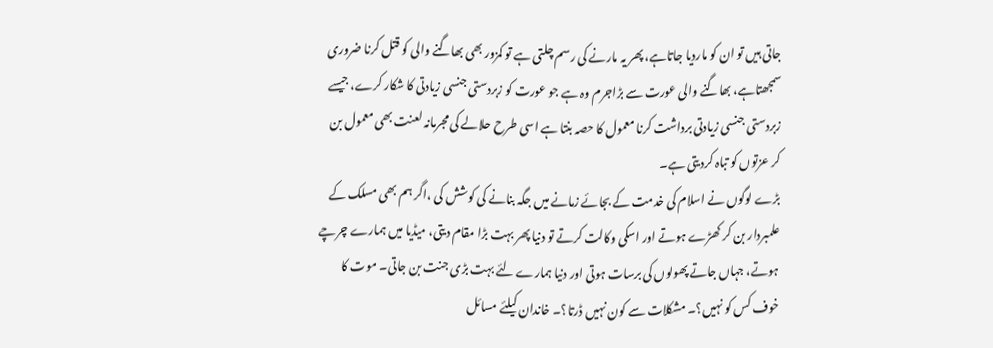جاتی ہیں تو ان کو ماردیا جاتاہے، پھر یہ مارنے کی رسم چلتی ہے تو کمزور بھی بھاگنے والی کو قتل کرنا ضروری سمجھتاہے، بھاگنے والی عورت سے بڑاجرم وہ ہے جو عورت کو زبردستی جنسی زیادتی کا شکار کرے، جیسے زبردستی جنسی زیادتی برداشت کرنا معمول کا حصہ بنتا ہے اسی طرح حلالے کی مجرمانہ لعنت بھی معمول بن کر عزتوں کو تباہ کردیتی ہے۔
بڑے لوگوں نے اسلام کی خدمت کے بجائے زمانے میں جگہ بنانے کی کوشش کی ،اگر ہم بھی مسلک کے علمبردار بن کر کھڑے ہوتے اور اسکی وکالت کرتے تو دنیا پھر بہت بڑا مقام دیتی، میڈیا میں ہمارے چرچے ہوتے، جہاں جاتے پھولوں کی برسات ہوتی اور دنیا ہمارے لئے بہت بڑی جنت بن جاتی۔ موت کا خوف کس کو نہیں؟۔ مشکلات سے کون نہیں ڈرتا؟۔ خاندان کیلئے مسائل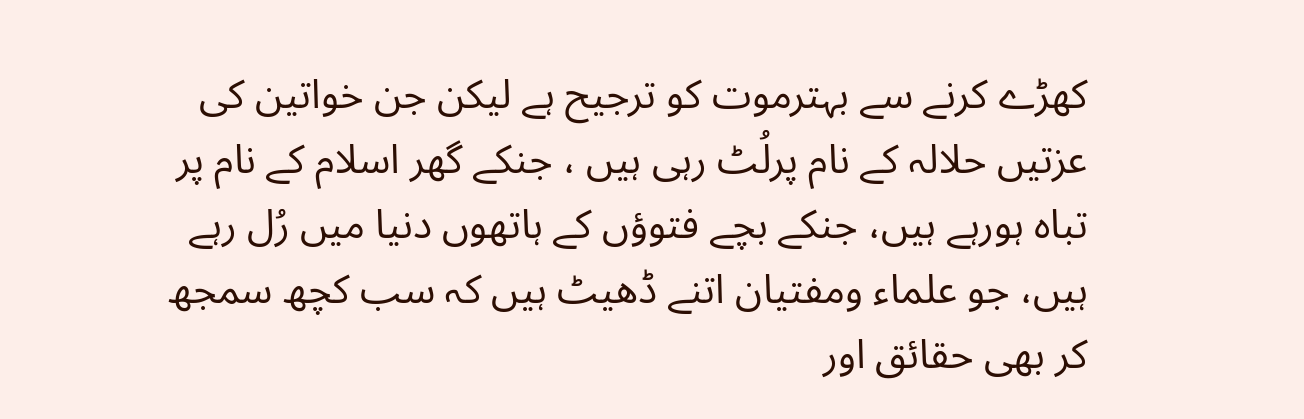کھڑے کرنے سے بہترموت کو ترجیح ہے لیکن جن خواتین کی عزتیں حلالہ کے نام پرلُٹ رہی ہیں ، جنکے گھر اسلام کے نام پر تباہ ہورہے ہیں، جنکے بچے فتوؤں کے ہاتھوں دنیا میں رُل رہے ہیں، جو علماء ومفتیان اتنے ڈھیٹ ہیں کہ سب کچھ سمجھ کر بھی حقائق اور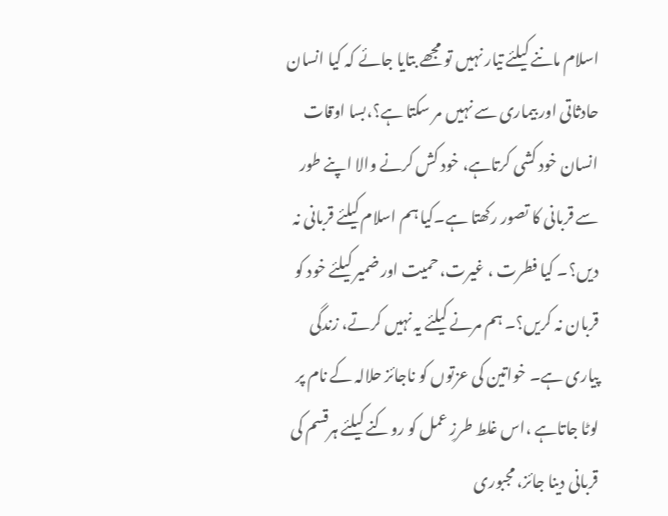اسلام ماننے کیلئے تیار نہیں تو مجھے بتایا جائے کہ کیا انسان حادثاتی اور بیماری سے نہیں مر سکتا ہے؟،بسا اوقات انسان خود کشی کرتاہے، خود کش کرنے والا اپنے طور سے قربانی کا تصور رکھتا ہے۔کیا ہم اسلام کیلئے قربانی نہ دیں؟۔ کیا فطرت ، غیرت، حمیت اور ضمیر کیلئے خود کو قربان نہ کریں؟۔ ہم مرنے کیلئے یہ نہیں کرتے، زندگی پیاری ہے۔ خواتین کی عزتوں کو ناجائز حلالہ کے نام پر لوٹا جاتاہے ،اس غلط طرزِ عمل کو روکنے کیلئے ہرقسم کی قربانی دینا جائز، مجبوری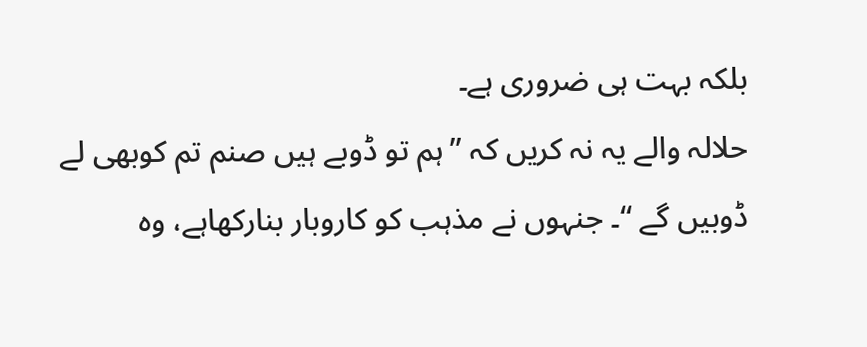بلکہ بہت ہی ضروری ہے۔
حلالہ والے یہ نہ کریں کہ ’’ہم تو ڈوبے ہیں صنم تم کوبھی لے ڈوبیں گے ‘‘۔ جنہوں نے مذہب کو کاروبار بنارکھاہے، وہ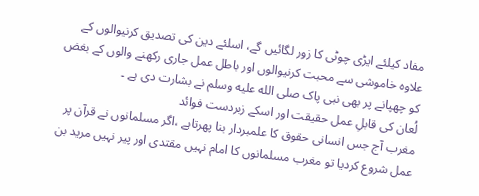مفاد کیلئے ایڑی چوٹی کا زور لگائیں گے، اسلئے دین کی تصدیق کرنیوالوں کے علاوہ خاموشی سے محبت کرنیوالوں اور باطل عمل جاری رکھنے والوں کے بغض کو چھپانے پر بھی نبی پاک صلى الله عليه وسلم نے بشارت دی ہے ۔
لُعان کی قابلِ عمل حقیقت اور اسکے زبردست فوائد
مغرب آج جس انسانی حقوق کا علمبردار بنا پھرتاہے ،اگر مسلمانوں نے قرآن پر عمل شروع کردیا تو مغرب مسلمانوں کا امام نہیں مقتدی اور پیر نہیں مرید بن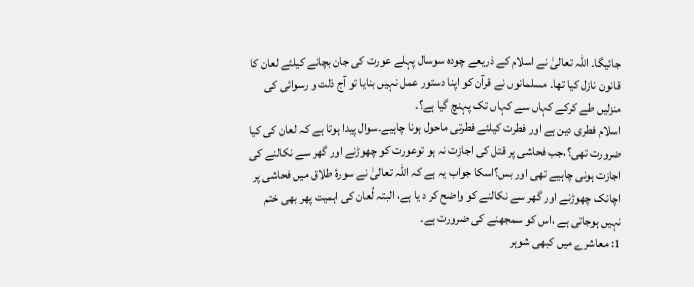جائیگا۔ اللہ تعالیٰ نے اسلام کے ذریعے چودہ سوسال پہلے عورت کی جان بچانے کیلئے لعان کا قانون نازل کیا تھا۔ مسلمانوں نے قرآن کو اپنا دستور عمل نہیں بنایا تو آج ذلت و رسوائی کی منزلیں طے کرکے کہاں سے کہاں تک پہنچ گیا ہے؟۔
اسلام فطری دین ہے اور فطرت کیلئے فطرتی ماحول ہونا چاہیے۔سوال پیدا ہوتا ہے کہ لعان کی کیا ضرورت تھی؟،جب فحاشی پر قتل کی اجازت نہ ہو توعورت کو چھوڑنے اور گھر سے نکالنے کی اجازت ہونی چاہیے تھی اور بس؟اسکا جواب یہ ہے کہ اللہ تعالیٰ نے سورۂ طلاق میں فحاشی پر اچانک چھوڑنے اور گھر سے نکالنے کو واضح کر د یا ہے، البتہ لُعان کی اہمیت پھر بھی ختم نہیں ہوجاتی ہے ،اس کو سمجھنے کی ضرورت ہے۔
1: معاشرے میں کبھی شوہر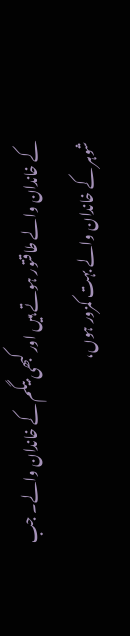کے خاندان والے طاقتور ہوتے ہیں اور کبھی بیگم کے خاندان والے۔ جب شوہر کے خاندان والے بہت کمزور ہوں،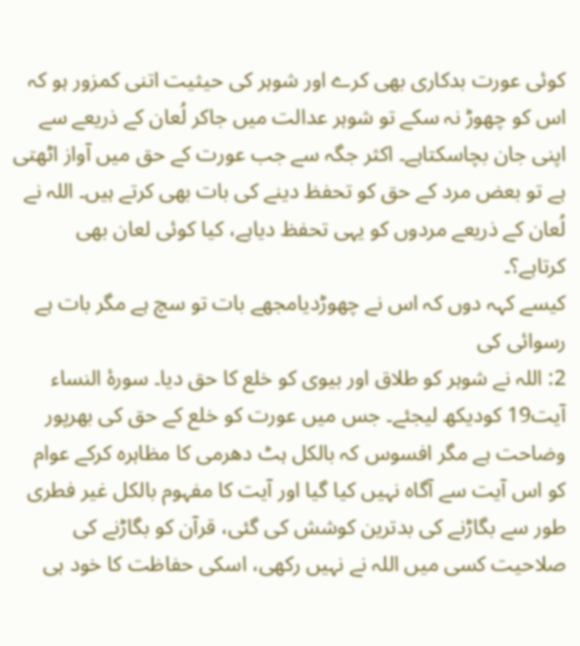کوئی عورت بدکاری بھی کرے اور شوہر کی حیثیت اتنی کمزور ہو کہ اس کو چھوڑ نہ سکے تو شوہر عدالت میں جاکر لُعان کے ذریعے سے اپنی جان بچاسکتاہے۔ اکثر جگہ سے جب عورت کے حق میں آواز اٹھتی ہے تو بعض مرد کے حق کو تحفظ دینے کی بات بھی کرتے ہیں۔ اللہ نے لُعان کے ذریعے مردوں کو یہی تحفظ دیاہے، کیا کوئی لعان بھی کرتاہے؟۔
کیسے کہہ دوں کہ اس نے چھوڑدیامجھے بات تو سچ ہے مگر بات ہے رسوائی کی
2: اللہ نے شوہر کو طلاق اور بیوی کو خلع کا حق دیا۔ سورۂ النساء آیت19 کودیکھ لیجئے۔ جس میں عورت کو خلع کے حق کی بھرپور وضاحت ہے مگر افسوس کہ بالکل ہٹ دھرمی کا مظاہرہ کرکے عوام کو اس آیت سے آگاہ نہیں کیا گیا اور آیت کا مفہوم بالکل غیر فطری طور سے بگاڑنے کی بدترین کوشش کی گئی، قرآن کو بگاڑنے کی صلاحیت کسی میں اللہ نے نہیں رکھی، اسکی حفاظت کا خود ہی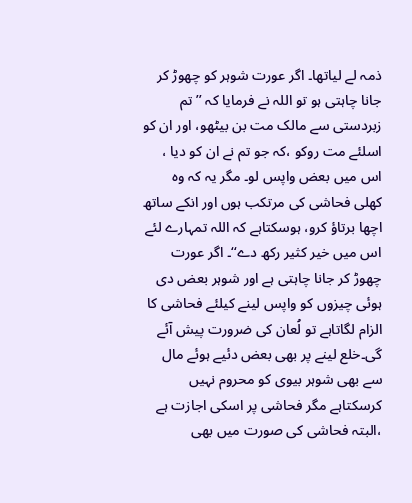ذمہ لے لیاتھا۔ اگر عورت شوہر کو چھوڑ کر جانا چاہتی ہو تو اللہ نے فرمایا کہ ’’تم زبردستی سے مالک مت بن بیٹھو، اور ان کو اسلئے مت روکو ،کہ جو تم نے ان کو دیا ، اس میں بعض واپس لو۔ مگر یہ کہ وہ کھلی فحاشی کی مرتکب ہوں اور انکے ساتھ اچھا برتاؤ کرو، ہوسکتاہے کہ اللہ تمہارے لئے اس میں خیر کثیر رکھ دے‘‘۔ اگر عورت چھوڑ کر جانا چاہتی ہے اور شوہر بعض دی ہوئی چیزوں کو واپس لینے کیلئے فحاشی کا الزام لگاتاہے تو لُعان کی ضرورت پیش آئے گی۔خلع لینے پر بھی بعض دئیے ہوئے مال سے بھی شوہر بیوی کو محروم نہیں کرسکتاہے مگر فحاشی پر اسکی اجازت ہے ،البتہ فحاشی کی صورت میں بھی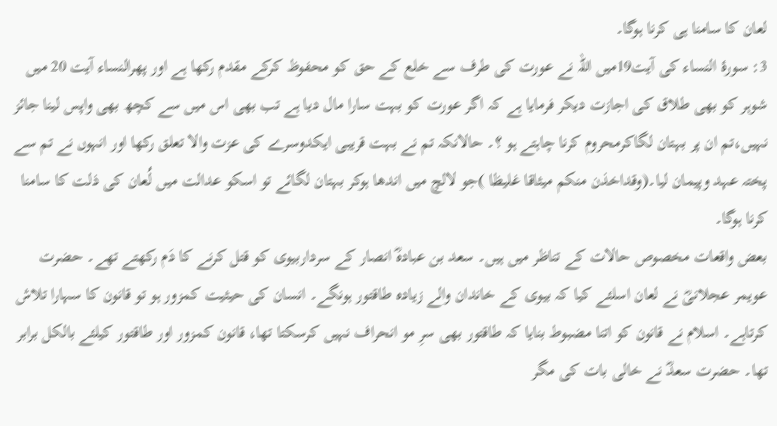لعان کا سامنا ہی کرنا ہوگا۔
3: سورۂ النساء کی آیت19میں اللہ نے عورت کی طرف سے خلع کے حق کو محفوظ کرکے مقدم رکھا ہے اور پھرالنساء آیت 20 میں شوہر کو بھی طلاق کی اجازت دیکر فرمایا ہے کہ اگر عورت کو بہت سارا مال دیا ہے تب بھی اس میں سے کچھ بھی واپس لینا جائز نہیں،تم ان پر بہتان لگاکرمحروم کرنا چاہتے ہو ؟۔ حالانکہ تم نے بہت قریبی ایکدوسرے کی عزت والا تعلق رکھا اور انہوں نے تم سے پختہ عہد وپیمان لیا۔(وقداخذن منکم میثاقا غلیظا )جو لالچ میں اندھا ہوکر بہتان لگائے تو اسکو عدالت میں لُعان کی ذلت کا سامنا کرنا ہوگا۔
بعض واقعات مخصوص حالات کے تناظر میں ہیں۔ سعد بن عبادہؓ انصار کے سرداربیوی کو قتل کرنے کا دَم رکھتے تھے۔ حضرت عویمر عجلانیؓ نے لعان اسلئے کیا کہ بیوی کے خاندان والے زیادہ طاقتور ہونگے۔ انسان کی حیثیت کمزور ہو تو قانون کا سہارا تلاش کرتاہے۔ اسلام نے قانون کو اتنا مضبوط بنایا کہ طاقتور بھی سرِ مو انحراف نہیں کرسکتا تھا، قانون کمزور اور طاقتور کیلئے بالکل برابر تھا۔ حضرت سعدؓ نے خالی بات کی مگر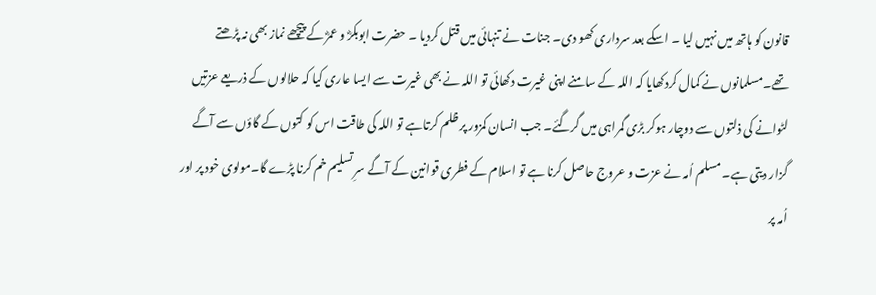قانون کو ہاتھ میں نہیں لیا ۔ اسکے بعد سرداری کھو دی۔ جنات نے تنہائی میں قتل کردیا ۔ حضرت ابوبکرؓ و عمرؓ کے پیچھے نماز بھی نہ پڑھتے تھے۔مسلمانوں نے کمال کردکھایا کہ اللہ کے سامنے اپنی غیرت دکھائی تو اللہ نے بھی غیرت سے ایسا عاری کیا کہ حلالوں کے ذریعے عزتیں لٹوانے کی ذلتوں سے دوچار ہوکر بڑی گمراہی میں گرگئے۔ جب انسان کمزور پر ظلم کرتاہے تو اللہ کی طاقت اس کو کتوں کے گاؤں سے آگے گزار دیتی ہے۔ مسلم اُمہ نے عزت و عروج حاصل کرنا ہے تو اسلام کے فطری قوانین کے آگے سرِ تسلیم خم کرنا پڑے گا۔مولوی خود پر اور اُمہ پر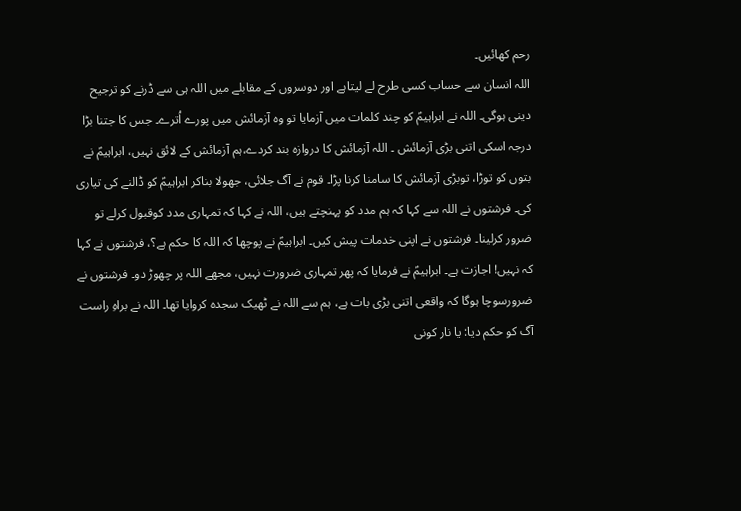رحم کھائیں۔
اللہ انسان سے حساب کسی طرح لے لیتاہے اور دوسروں کے مقابلے میں اللہ ہی سے ڈرنے کو ترجیح دینی ہوگی۔ اللہ نے ابراہیمؑ کو چند کلمات میں آزمایا تو وہ آزمائش میں پورے اُترے۔ جس کا جتنا بڑا درجہ اسکی اتنی بڑی آزمائش ۔ اللہ آزمائش کا دروازہ بند کردے،ہم آزمائش کے لائق نہیں، ابراہیمؑ نے بتوں کو توڑا، توبڑی آزمائش کا سامنا کرنا پڑا۔ قوم نے آگ جلائی، جھولا بناکر ابراہیمؑ کو ڈالنے کی تیاری کی۔ فرشتوں نے اللہ سے کہا کہ ہم مدد کو پہنچتے ہیں، اللہ نے کہا کہ تمہاری مدد کوقبول کرلے تو ضرور کرلینا۔ فرشتوں نے اپنی خدمات پیش کیں۔ ابراہیمؑ نے پوچھا کہ اللہ کا حکم ہے؟، فرشتوں نے کہا کہ نہیں! اجازت ہے۔ ابراہیمؑ نے فرمایا کہ پھر تمہاری ضرورت نہیں، مجھے اللہ پر چھوڑ دو۔ فرشتوں نے ضرورسوچا ہوگا کہ واقعی اتنی بڑی بات ہے، ہم سے اللہ نے ٹھیک سجدہ کروایا تھا۔ اللہ نے براہِ راست آگ کو حکم دیا: یا نار کونی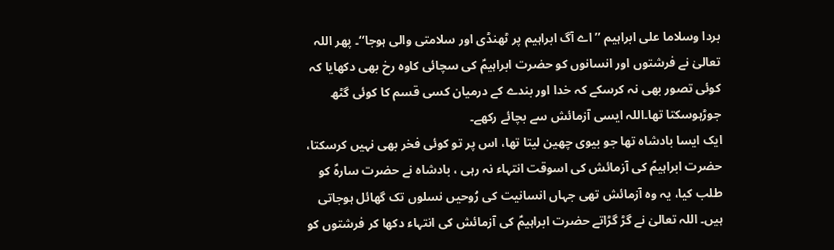بردا وسلاما علی ابراہیم ’’اے آگ ابراہیم پر ٹھنڈی اور سلامتی والی ہوجا‘‘۔ پھر اللہ تعالیٰ نے فرشتوں اور انسانوں کو حضرت ابراہیمؑ کی سچائی کاوہ رخ بھی دکھایا کہ کوئی تصور بھی نہ کرسکے کہ خدا اور بندے کے درمیان کسی قسم کا کوئی گٹھ جوڑہوسکتا تھا۔اللہ ایسی آزمائش سے بچائے رکھے۔
ایک ایسا بادشاہ تھا جو بیوی چھین لیتا تھا، اس پر تو کوئی فخر بھی نہیں کرسکتا، حضرت ابراہیمؑ کی آزمائش کی اسوقت انتہاء نہ رہی ، بادشاہ نے حضرت سارہؑ کو طلب کیا، یہ وہ آزمائش تھی جہاں انسانیت کی رُوحیں نسلوں تک گھائل ہوجاتی ہیں۔ اللہ تعالیٰ نے گڑ گڑاتے حضرت ابراہیمؑ کی آزمائش کی انتہاء دکھا کر فرشتوں کو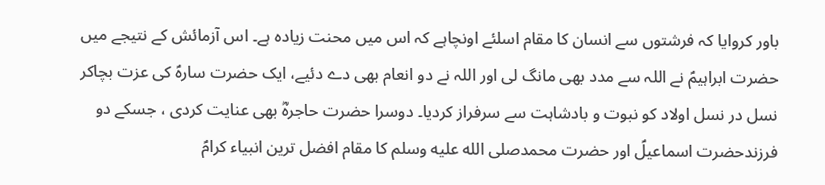باور کروایا کہ فرشتوں سے انسان کا مقام اسلئے اونچاہے کہ اس میں محنت زیادہ ہے۔ اس آزمائش کے نتیجے میں حضرت ابراہیمؑ نے اللہ سے مدد بھی مانگ لی اور اللہ نے دو انعام بھی دے دئیے، ایک حضرت سارہؑ کی عزت بچاکر نسل در نسل اولاد کو نبوت و بادشاہت سے سرفراز کردیا۔ دوسرا حضرت حاجرہؓ بھی عنایت کردی ، جسکے دو فرزندحضرت اسماعیلؑ اور حضرت محمدصلى الله عليه وسلم کا مقام افضل ترین انبیاء کرامؑ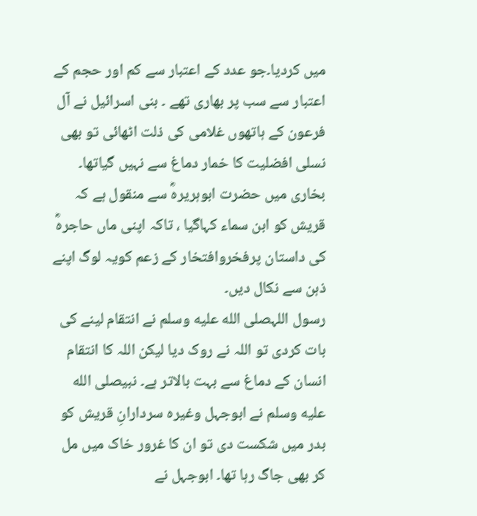میں کردیا۔جو عدد کے اعتبار سے کم اور حجم کے اعتبار سے سب پر بھاری تھے ۔ بنی اسرائیل نے آل فرعون کے ہاتھوں غلامی کی ذلت اٹھائی تو بھی نسلی افضلیت کا خمار دماغ سے نہیں گیاتھا۔ بخاری میں حضرت ابوہریرہؓ سے منقول ہے کہ قریش کو ابن سماء کہاگیا ، تاکہ اپنی ماں حاجرہؓ کی داستان پرفخروافتخار کے زعم کویہ لوگ اپنے ذہن سے نکال دیں۔
رسول اللہصلى الله عليه وسلم نے انتقام لینے کی بات کردی تو اللہ نے روک دیا لیکن اللہ کا انتقام انسان کے دماغ سے بہت بالاتر ہے۔ نبیصلى الله عليه وسلم نے ابوجہل وغیرہ سردارانِ قریش کو بدر میں شکست دی تو ان کا غرور خاک میں مل کر بھی جاگ رہا تھا۔ ابوجہل نے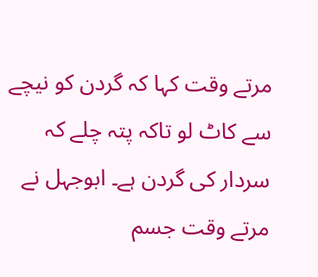مرتے وقت کہا کہ گردن کو نیچے سے کاٹ لو تاکہ پتہ چلے کہ سردار کی گردن ہے۔ ابوجہل نے مرتے وقت جسم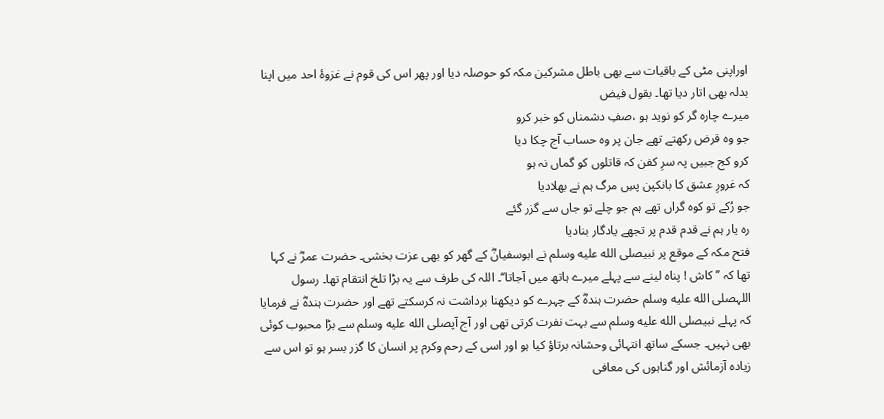اوراپنی مٹی کے باقیات سے بھی باطل مشرکین مکہ کو حوصلہ دیا اور پھر اس کی قوم نے غزوۂ احد میں اپنا بدلہ بھی اتار دیا تھا۔ بقول فیض
میرے چارہ گر کو نوید ہو ،صفِ دشمناں کو خبر کرو
جو وہ قرض رکھتے تھے جان پر وہ حساب آج چکا دیا
کرو کج جبیں پہ سرِ کفن کہ قاتلوں کو گماں نہ ہو
کہ غرورِ عشق کا بانکپن پسِ مرگ ہم نے بھلادیا
جو رُکے تو کوہ گراں تھے ہم جو چلے تو جاں سے گزر گئے
رہ یار ہم نے قدم قدم پر تجھے یادگار بنادیا
فتح مکہ کے موقع پر نبیصلى الله عليه وسلم نے ابوسفیانؓ کے گھر کو بھی عزت بخشی۔ حضرت عمرؓ نے کہا تھا کہ ’’ کاش ! پناہ لینے سے پہلے میرے ہاتھ میں آجاتا‘‘۔ اللہ کی طرف سے یہ بڑا تلخ انتقام تھا۔ رسول اللہصلى الله عليه وسلم حضرت ہندہؓ کے چہرے کو دیکھنا برداشت نہ کرسکتے تھے اور حضرت ہندہؓ نے فرمایا کہ پہلے نبیصلى الله عليه وسلم سے بہت نفرت کرتی تھی اور آج آپصلى الله عليه وسلم سے بڑا محبوب کوئی بھی نہیں۔ جسکے ساتھ انتہائی وحشانہ برتاؤ کیا ہو اور اسی کے رحم وکرم پر انسان کا گزر بسر ہو تو اس سے زیادہ آزمائش اور گناہوں کی معافی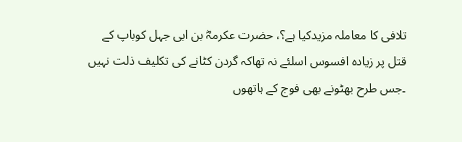تلافی کا معاملہ مزیدکیا ہے؟، حضرت عکرمہؓ بن ابی جہل کوباپ کے قتل پر زیادہ افسوس اسلئے نہ تھاکہ گردن کٹانے کی تکلیف ذلت نہیں ۔جس طرح بھٹونے بھی فوج کے ہاتھوں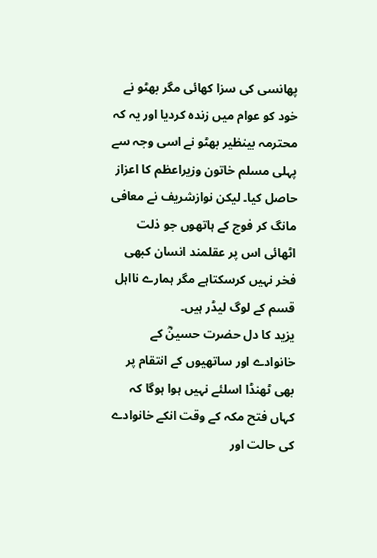پھانسی کی سزا کھائی مگر بھٹو نے خود کو عوام میں زندہ کردیا اور یہ کہ محترمہ بینظیر بھٹو نے اسی وجہ سے پہلی مسلم خاتون وزیراعظم کا اعزاز حاصل کیا۔ لیکن نوازشریف نے معافی مانگ کر فوج کے ہاتھوں جو ذلت اٹھائی اس پر عقلمند انسان کبھی فخر نہیں کرسکتاہے مگر ہمارے نااہل قسم کے لوگ لیڈر ہیں۔
یزید کا دل حضرت حسینؓ کے خانوادے اور ساتھیوں کے انتقام پر بھی ٹھنڈا اسلئے نہیں ہوا ہوگا کہ کہاں فتح مکہ کے وقت انکے خانوادے کی حالت اور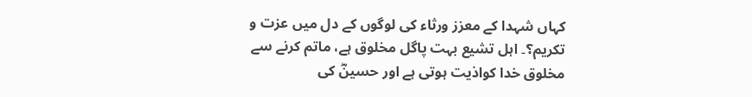کہاں شہدا کے معزز ورثاء کی لوگوں کے دل میں عزت و تکریم؟۔ اہل تشیع بہت پاگل مخلوق ہے، ماتم کرنے سے مخلوق خدا کواذیت ہوتی ہے اور حسینؓ کی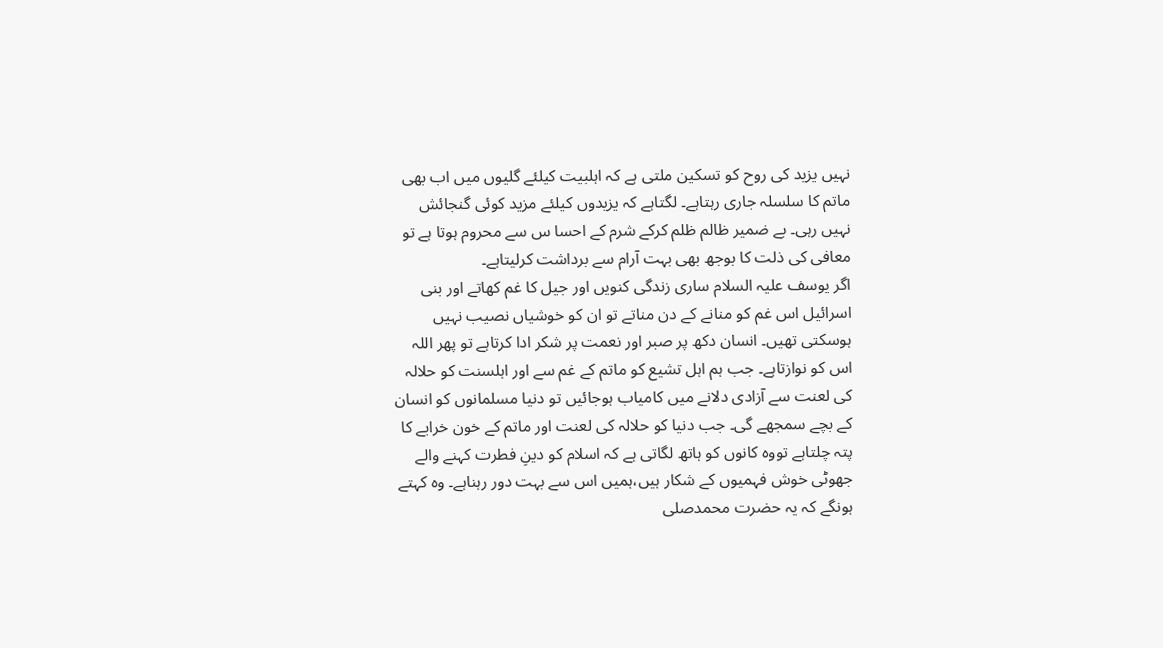نہیں یزید کی روح کو تسکین ملتی ہے کہ اہلبیت کیلئے گلیوں میں اب بھی ماتم کا سلسلہ جاری رہتاہے۔ لگتاہے کہ یزیدوں کیلئے مزید کوئی گنجائش نہیں رہی۔ بے ضمیر ظالم ظلم کرکے شرم کے احسا س سے محروم ہوتا ہے تو معافی کی ذلت کا بوجھ بھی بہت آرام سے برداشت کرلیتاہے۔
اگر یوسف علیہ السلام ساری زندگی کنویں اور جیل کا غم کھاتے اور بنی اسرائیل اس غم کو منانے کے دن مناتے تو ان کو خوشیاں نصیب نہیں ہوسکتی تھیں۔ انسان دکھ پر صبر اور نعمت پر شکر ادا کرتاہے تو پھر اللہ اس کو نوازتاہے۔ جب ہم اہل تشیع کو ماتم کے غم سے اور اہلسنت کو حلالہ کی لعنت سے آزادی دلانے میں کامیاب ہوجائیں تو دنیا مسلمانوں کو انسان کے بچے سمجھے گی۔ جب دنیا کو حلالہ کی لعنت اور ماتم کے خون خرابے کا پتہ چلتاہے تووہ کانوں کو ہاتھ لگاتی ہے کہ اسلام کو دینِ فطرت کہنے والے جھوٹی خوش فہمیوں کے شکار ہیں،ہمیں اس سے بہت دور رہناہے۔ وہ کہتے ہونگے کہ یہ حضرت محمدصلى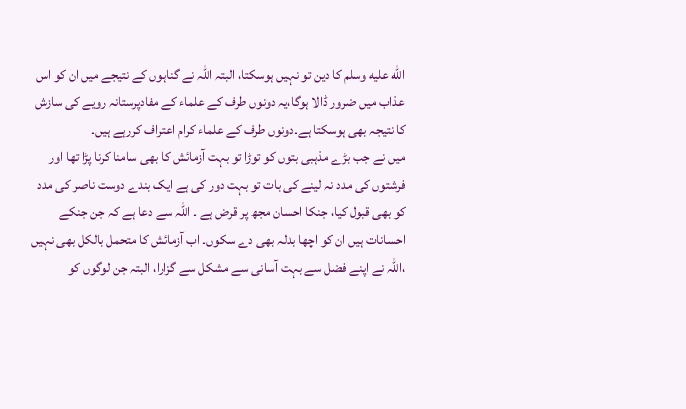الله عليه وسلم کا دین تو نہیں ہوسکتا، البتہ اللہ نے گناہوں کے نتیجے میں ان کو اس عذاب میں ضرور ڈالا ہوگا،یہ دونوں طرف کے علماء کے مفادپرستانہ رویے کی سازش کا نتیجہ بھی ہوسکتا ہے۔دونوں طرف کے علماء کرام اعتراف کررہے ہیں۔
میں نے جب بڑے مذہبی بتوں کو توڑا تو بہت آزمائش کا بھی سامنا کرنا پڑا تھا اور فرشتوں کی مدد نہ لینے کی بات تو بہت دور کی ہے ایک بندے دوست ناصر کی مدد کو بھی قبول کیا، جنکا احسان مجھ پر قرض ہے ۔ اللہ سے دعا ہے کہ جن جنکے احسانات ہیں ان کو اچھا بدلہ بھی دے سکوں۔ اب آزمائش کا متحمل بالکل بھی نہیں ،اللہ نے اپنے فضل سے بہت آسانی سے مشکل سے گزارا، البتہ جن لوگوں کو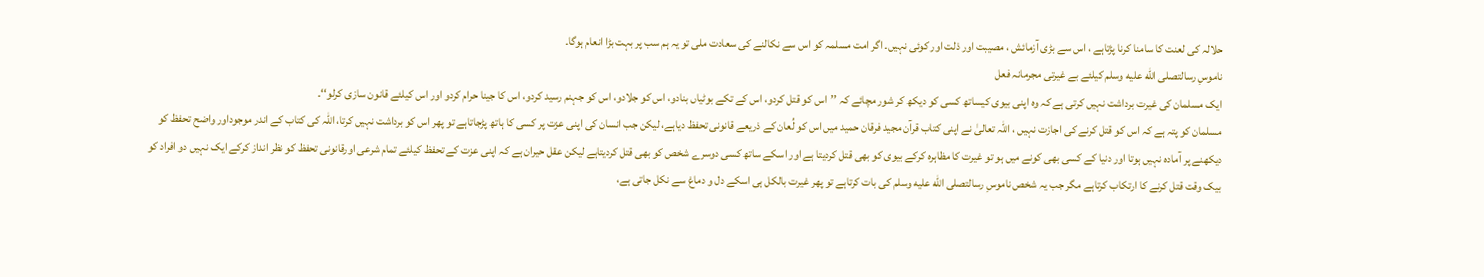حلالہ کی لعنت کا سامنا کرنا پڑتاہے ، اس سے بڑی آزمائش ، مصیبت اور ذلت اور کوئی نہیں۔ اگر امت مسلمہ کو اس سے نکالنے کی سعادت ملی تو یہ ہم سب پر بہت بڑا انعام ہوگا۔
ناموسِ رسالتصلى الله عليه وسلم کیلئے بے غیرتی مجرمانہ فعل
ایک مسلمان کی غیرت برداشت نہیں کرتی ہے کہ وہ اپنی بیوی کیساتھ کسی کو دیکھ کر شور مچائے کہ ’’اس کو قتل کردو، اس کے تکے بوٹیاں بنادو، اس کو جلادو، اس کو جہنم رسید کردو، اس کا جینا حرام کردو اور اس کیلئے قانون سازی کرلو‘‘۔
مسلمان کو پتہ ہے کہ اس کو قتل کرنے کی اجازت نہیں ، اللہ تعالیٰ نے اپنی کتاب قرآن مجید فرقان حمید میں اس کو لُعان کے ذریعے قانونی تحفظ دیاہے، لیکن جب انسان کی اپنی عزت پر کسی کا ہاتھ پڑجاتاہے تو پھر اس کو برداشت نہیں کرتا، اللہ کی کتاب کے اندر موجوداور واضح تحفظ کو دیکھنے پر آمادہ نہیں ہوتا اور دنیا کے کسی بھی کونے میں ہو تو غیرت کا مظاہرہ کرکے بیوی کو بھی قتل کردیتا ہے اور اسکے ساتھ کسی دوسرے شخص کو بھی قتل کردیتاہے لیکن عقل حیران ہے کہ اپنی عزت کے تحفظ کیلئے تمام شرعی اورقانونی تحفظ کو نظر انداز کرکے ایک نہیں دو افراد کو بیک وقت قتل کرنے کا ارتکاب کرتاہے مگر جب یہ شخص ناموسِ رسالتصلى الله عليه وسلم کی بات کرتاہے تو پھر غیرت بالکل ہی اسکے دل و دماغ سے نکل جاتی ہے،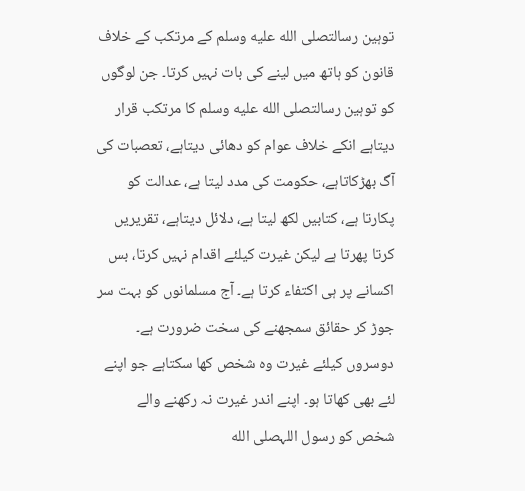توہین رسالتصلى الله عليه وسلم کے مرتکب کے خلاف قانون کو ہاتھ میں لینے کی بات نہیں کرتا۔ جن لوگوں کو توہین رسالتصلى الله عليه وسلم کا مرتکب قرار دیتاہے انکے خلاف عوام کو دھائی دیتاہے، تعصبات کی آگ بھڑکاتاہے، حکومت کی مدد لیتا ہے، عدالت کو پکارتا ہے، کتابیں لکھ لیتا ہے، دلائل دیتاہے، تقریریں کرتا پھرتا ہے لیکن غیرت کیلئے اقدام نہیں کرتا، بس اکسانے پر ہی اکتفاء کرتا ہے۔ آج مسلمانوں کو بہت سر جوڑ کر حقائق سمجھنے کی سخت ضرورت ہے۔
دوسروں کیلئے غیرت وہ شخص کھا سکتاہے جو اپنے لئے بھی کھاتا ہو۔ اپنے اندر غیرت نہ رکھنے والے شخص کو رسول اللہصلى الله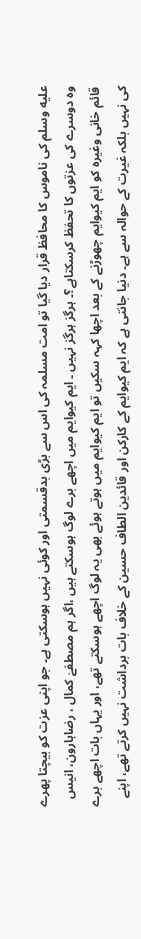عليه وسلم کی ناموس کا محافظ قرار دیا گیا تو امت مسلمہ کی اس سے بڑی بدقسمتی اور کوئی نہیں ہوسکتی ہے۔ جو اپنی عزت کو بیچتا پھرے وہ دوسرے کی عزتوں کا تحفظ کرسکتاہے؟۔ ہرگز ہرگز نہیں ۔ ایم کیوایم میں اچھے برے لوگ ہوسکتے ہیں ،اگر ہم مصطفےٰ کمال ، رضاہارون، انیس قائم خانی وغیرہ کو ایم کیوایم چھوڑنے کے بعد اچھا کہہ سکیں تو ایم کیوایم میں ہوتے ہوئے بھی یہ لوگ اچھے ہوسکتے تھے، اور یہاں بات اچھے برے کی نہیں بلکہ غیرت کے حوالہ سے ہے۔ دنیا جانتی ہے کہ ایم کیوایم کے کارکن اور قائدین الطاف حسین کے خلاف بات برداشت نہیں کرتے تھے، اپنے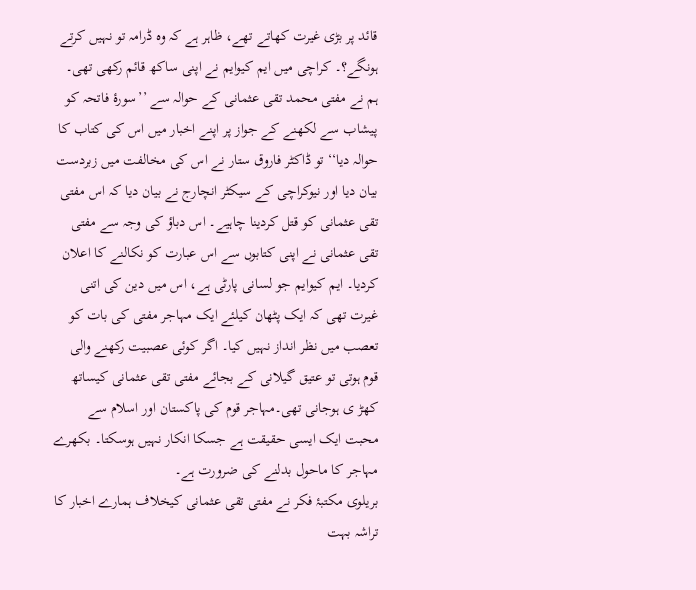قائد پر بڑی غیرت کھاتے تھے، ظاہر ہے کہ وہ ڈرامہ تو نہیں کرتے ہونگے؟۔ کراچی میں ایم کیوایم نے اپنی ساکھ قائم رکھی تھی۔
ہم نے مفتی محمد تقی عثمانی کے حوالہ سے ’’سورۂ فاتحہ کو پیشاب سے لکھنے کے جواز پر اپنے اخبار میں اس کی کتاب کا حوالہ دیا‘‘ تو ڈاکٹر فاروق ستار نے اس کی مخالفت میں زبردست بیان دیا اور نیوکراچی کے سیکٹر انچارج نے بیان دیا کہ اس مفتی تقی عثمانی کو قتل کردینا چاہیے۔ اس دباؤ کی وجہ سے مفتی تقی عثمانی نے اپنی کتابوں سے اس عبارت کو نکالنے کا اعلان کردیا۔ ایم کیوایم جو لسانی پارٹی ہے، اس میں دین کی اتنی غیرت تھی کہ ایک پٹھان کیلئے ایک مہاجر مفتی کی بات کو تعصب میں نظر انداز نہیں کیا۔ اگر کوئی عصبیت رکھنے والی قوم ہوتی تو عتیق گیلانی کے بجائے مفتی تقی عثمانی کیساتھ کھڑ ی ہوجانی تھی۔مہاجر قوم کی پاکستان اور اسلام سے محبت ایک ایسی حقیقت ہے جسکا انکار نہیں ہوسکتا۔ بکھرے مہاجر کا ماحول بدلنے کی ضرورت ہے۔
بریلوی مکتبۂ فکر نے مفتی تقی عثمانی کیخلاف ہمارے اخبار کا تراشہ بہت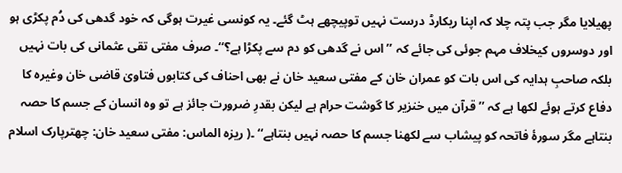پھیلایا مگر جب پتہ چلا کہ اپنا ریکارڈ درست نہیں توپیچھے ہٹ گئے۔ یہ کونسی غیرت ہوگی کہ خود گدھی کی دُم پکڑی ہو اور دوسروں کیخلاف مہم جوئی کی جائے کہ ’’اس نے گدھی کو دم سے پکڑا ہے؟‘‘۔ صرف مفتی تقی عثمانی کی بات نہیں بلکہ صاحبِ ہدایہ کی اس بات کو عمران خان کے مفتی سعید خان نے بھی احناف کی کتابوں فتاویٰ قاضی خان وغیرہ کا دفاع کرتے ہوئے لکھا ہے کہ ’’قرآن میں خنزیر کا گوشت حرام ہے لیکن بقدرِ ضرورت جائز ہے تو وہ انسان کے جسم کا حصہ بنتاہے مگر سورۂ فاتحہ کو پیشاب سے لکھنا جسم کا حصہ نہیں بنتاہے‘‘ ۔( ریزہ الماس: مفتی سعید خان: چھترپارک اسلام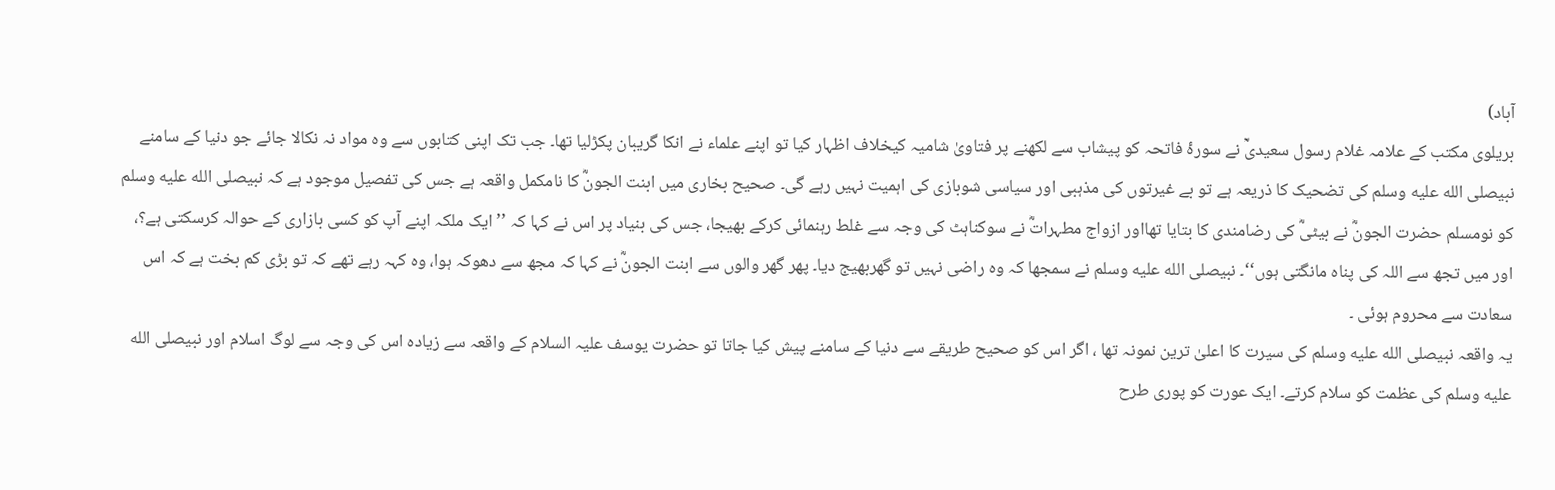آباد)
بریلوی مکتب کے علامہ غلام رسول سعیدیؒ نے سورۂ فاتحہ کو پیشاب سے لکھنے پر فتاویٰ شامیہ کیخلاف اظہار کیا تو اپنے علماء نے انکا گریبان پکڑلیا تھا۔ جب تک اپنی کتابوں سے وہ مواد نہ نکالا جائے جو دنیا کے سامنے نبیصلى الله عليه وسلم کی تضحیک کا ذریعہ ہے تو بے غیرتوں کی مذہبی اور سیاسی شوبازی کی اہمیت نہیں رہے گی۔ صحیح بخاری میں ابنت الجونؓ کا نامکمل واقعہ ہے جس کی تفصیل موجود ہے کہ نبیصلى الله عليه وسلم کو نومسلم حضرت الجونؓ نے بیٹیؓ کی رضامندی کا بتایا تھااور ازواج مطہراتؓ نے سوکناہٹ کی وجہ سے غلط رہنمائی کرکے بھیجا، جس کی بنیاد پر اس نے کہا کہ ’’ایک ملکہ اپنے آپ کو کسی بازاری کے حوالہ کرسکتی ہے؟، اور میں تجھ سے اللہ کی پناہ مانگتی ہوں‘‘۔ نبیصلى الله عليه وسلم نے سمجھا کہ وہ راضی نہیں تو گھربھیج دیا۔ پھر گھر والوں سے ابنت الجونؓ نے کہا کہ مجھ سے دھوکہ ہوا، وہ کہہ رہے تھے کہ تو بڑی کم بخت ہے کہ اس سعادت سے محروم ہوئی ۔
یہ واقعہ نبیصلى الله عليه وسلم کی سیرت کا اعلیٰ ترین نمونہ تھا ، اگر اس کو صحیح طریقے سے دنیا کے سامنے پیش کیا جاتا تو حضرت یوسف علیہ السلام کے واقعہ سے زیادہ اس کی وجہ سے لوگ اسلام اور نبیصلى الله عليه وسلم کی عظمت کو سلام کرتے۔ ایک عورت کو پوری طرح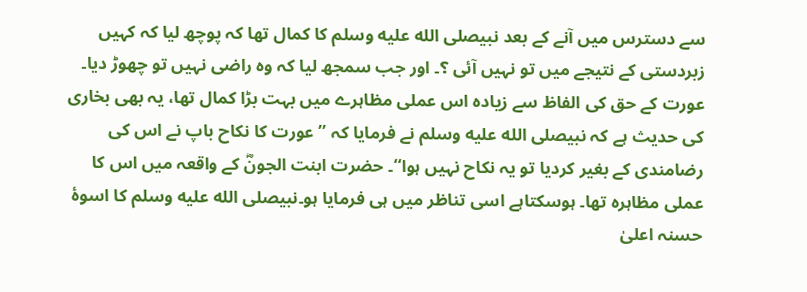سے دسترس میں آنے کے بعد نبیصلى الله عليه وسلم کا کمال تھا کہ پوچھ لیا کہ کہیں زبردستی کے نتیجے میں تو نہیں آئی ؟۔ اور جب سمجھ لیا کہ وہ راضی نہیں تو چھوڑ دیا۔ عورت کے حق کی الفاظ سے زیادہ اس عملی مظاہرے میں بہت بڑا کمال تھا، یہ بھی بخاری کی حدیث ہے کہ نبیصلى الله عليه وسلم نے فرمایا کہ ’’ عورت کا نکاح باپ نے اس کی رضامندی کے بغیر کردیا تو یہ نکاح نہیں ہوا‘‘۔ حضرت ابنت الجونؓ کے واقعہ میں اس کا عملی مظاہرہ تھا۔ ہوسکتاہے اسی تناظر میں ہی فرمایا ہو۔نبیصلى الله عليه وسلم کا اسوۂ حسنہ اعلیٰ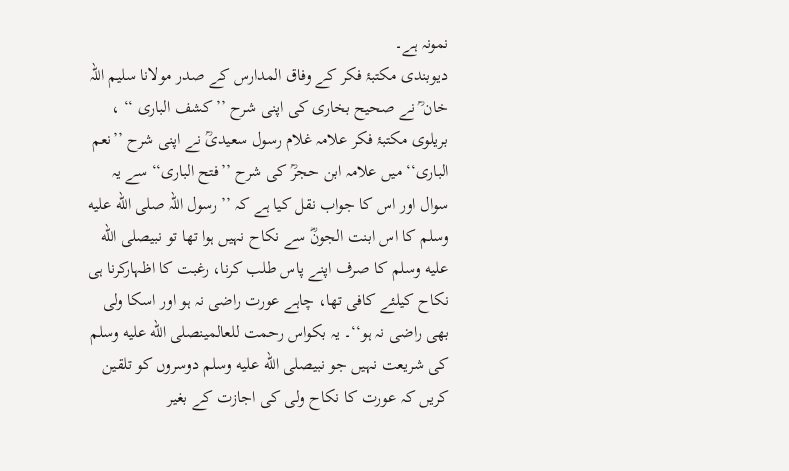نمونہ ہے۔
دیوبندی مکتبۂ فکر کے وفاق المدارس کے صدر مولانا سلیم اللہ خان ؒ نے صحیح بخاری کی اپنی شرح ’’کشف الباری ‘‘ ، بریلوی مکتبۂ فکر علامہ غلام رسول سعیدیؒ نے اپنی شرح ’’نعم الباری‘‘ میں علامہ ابن حجرؒ کی شرح ’’فتح الباری‘‘ سے یہ سوال اور اس کا جواب نقل کیا ہے کہ ’’ رسول اللہ صلى الله عليه وسلم کا اس ابنت الجونؓ سے نکاح نہیں ہوا تھا تو نبیصلى الله عليه وسلم کا صرف اپنے پاس طلب کرنا، رغبت کا اظہارکرنا ہی نکاح کیلئے کافی تھا، چاہے عورت راضی نہ ہو اور اسکا ولی بھی راضی نہ ہو‘‘۔ یہ بکواس رحمت للعالمینصلى الله عليه وسلم کی شریعت نہیں جو نبیصلى الله عليه وسلم دوسروں کو تلقین کریں کہ عورت کا نکاح ولی کی اجازت کے بغیر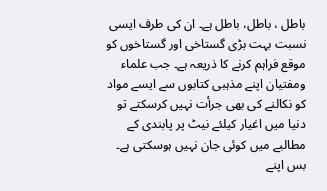باطل ، باطل، باطل ہے۔ ان کی طرف ایسی نسبت بہت بڑی گستاخی اور گستاخوں کو موقع فراہم کرنے کا ذریعہ ہے۔ جب علماء ومفتیان اپنے مذہبی کتابوں سے ایسے مواد کو نکالنے کی بھی جرأت نہیں کرسکتے تو دنیا میں اغیار کیلئے نیٹ پر پابندی کے مطالبے میں کوئی جان نہیں ہوسکتی ہے۔ بس اپنے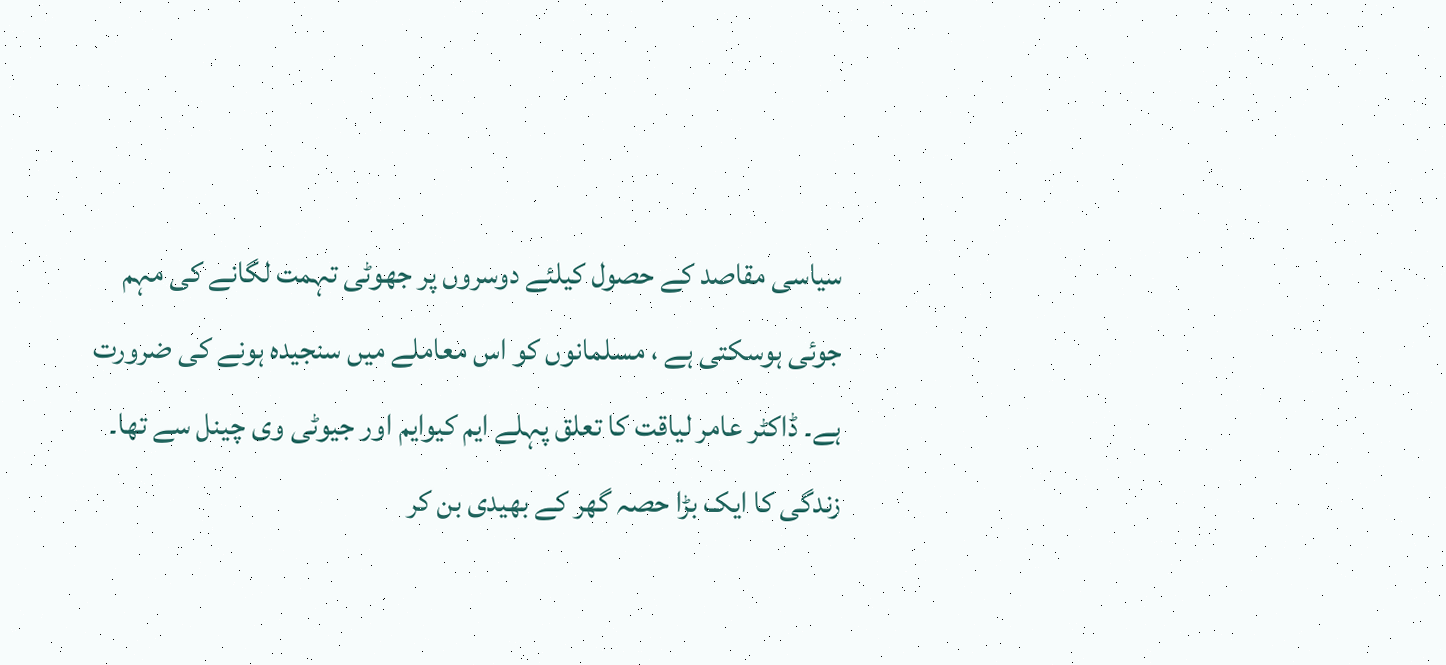سیاسی مقاصد کے حصول کیلئے دوسروں پر جھوٹی تہمت لگانے کی مہم جوئی ہوسکتی ہے ، مسلمانوں کو اس معاملے میں سنجیدہ ہونے کی ضرورت ہے۔ ڈاکٹر عامر لیاقت کا تعلق پہلے ایم کیوایم اور جیوٹی وی چینل سے تھا۔ زندگی کا ایک بڑا حصہ گھر کے بھیدی بن کر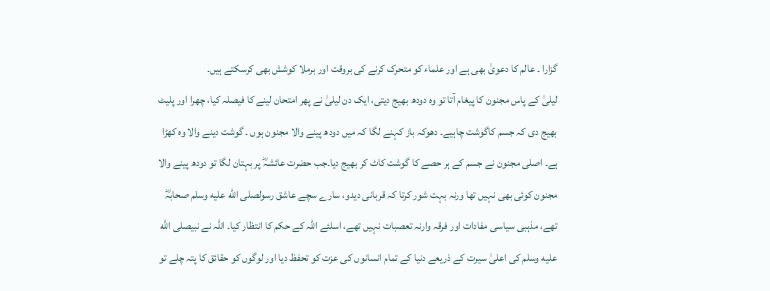گزارا ۔ عالم کا دعویٰ بھی ہے اور علماء کو متحرک کرنے کی بروقت اور برملا کوشش بھی کرسکتے ہیں۔
لیلیٰ کے پاس مجنون کا پیغام آتا تو وہ دودھ بھیج دیتی، ایک دن لیلیٰ نے پھر امتحان لینے کا فیصلہ کیا، چھرا اور پلیٹ بھیج دی کہ جسم کاگوشت چاہیے۔ دھوکہ باز کہنے لگا کہ میں دودھ پینے والا مجنون ہوں ۔ گوشت دینے والا وہ کھڑا ہے۔ اصلی مجنون نے جسم کے ہر حصے کا گوشت کاٹ کر بھیج دیا۔جب حضرت عائشہؓ پر بہتان لگا تو دودھ پینے والا مجنون کوئی بھی نہیں تھا ورنہ بہت شور کرتا کہ قربانی دیدو، سارے سچے عاشق رسولصلى الله عليه وسلم صحابہؓ تھے، مذہبی سیاسی مفادات اور فرقہ وارنہ تعصبات نہیں تھے، اسلئے اللہ کے حکم کا انتظار کیا۔ اللہ نے نبیصلى الله عليه وسلم کی اعلیٰ سیرت کے ذریعے دنیا کے تمام انسانوں کی عزت کو تحفظ دیا اور لوگوں کو حقائق کا پتہ چلے تو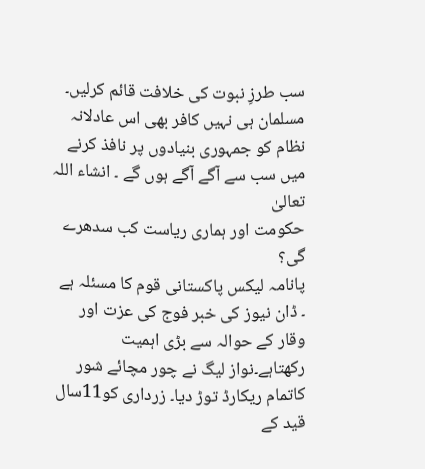سب طرزِ نبوت کی خلافت قائم کرلیں۔ مسلمان ہی نہیں کافر بھی اس عادلانہ نظام کو جمہوری بنیادوں پر نافذ کرنے میں سب سے آگے آگے ہوں گے ۔ انشاء اللہ تعالیٰ
حکومت اور ہماری ریاست کب سدھرے گی؟
پانامہ لیکس پاکستانی قوم کا مسئلہ ہے ۔ ڈان نیوز کی خبر فوج کی عزت اور وقار کے حوالہ سے بڑی اہمیت رکھتاہے۔نواز لیگ نے چور مچائے شور کاتمام ریکارڈ توڑ دیا۔ زرداری کو11سال قید کے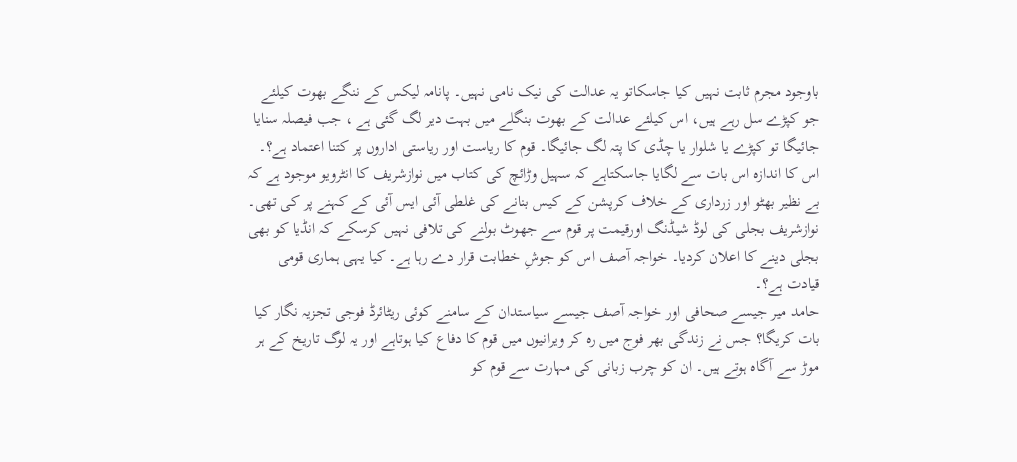باوجود مجرم ثابت نہیں کیا جاسکاتو یہ عدالت کی نیک نامی نہیں۔ پانامہ لیکس کے ننگے بھوت کیلئے جو کپڑے سل رہے ہیں، اس کیلئے عدالت کے بھوت بنگلے میں بہت دیر لگ گئی ہے ، جب فیصلہ سنایا جائیگا تو کپڑے یا شلوار یا چڈی کا پتہ لگ جائیگا۔ قوم کا ریاست اور ریاستی اداروں پر کتنا اعتماد ہے؟۔ اس کا اندازہ اس بات سے لگایا جاسکتاہے کہ سہیل وڑائچ کی کتاب میں نوازشریف کا انٹرویو موجود ہے کہ بے نظیر بھٹو اور زرداری کے خلاف کرپشن کے کیس بنانے کی غلطی آئی ایس آئی کے کہنے پر کی تھی۔ نوازشریف بجلی کی لوڈ شیڈنگ اورقیمت پر قوم سے جھوٹ بولنے کی تلافی نہیں کرسکے کہ انڈیا کو بھی بجلی دینے کا اعلان کردیا۔ خواجہ آصف اس کو جوشِ خطابت قرار دے رہا ہے۔ کیا یہی ہماری قومی قیادت ہے؟۔
حامد میر جیسے صحافی اور خواجہ آصف جیسے سیاستدان کے سامنے کوئی ریٹائرڈ فوجی تجزیہ نگار کیا بات کریگا؟ جس نے زندگی بھر فوج میں رہ کر ویرانیوں میں قوم کا دفاع کیا ہوتاہے اور یہ لوگ تاریخ کے ہر موڑ سے آگاہ ہوتے ہیں۔ ان کو چرب زبانی کی مہارت سے قوم کو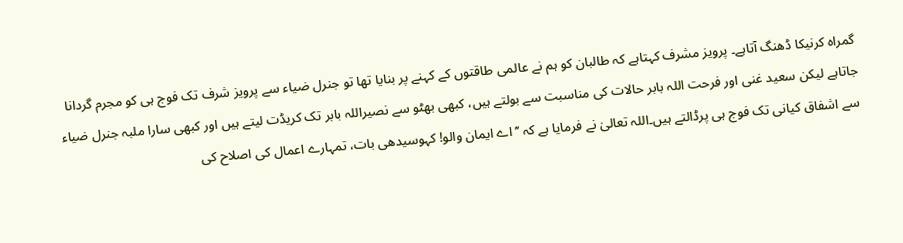گمراہ کرنیکا ڈھنگ آتاہے۔ پرویز مشرف کہتاہے کہ طالبان کو ہم نے عالمی طاقتوں کے کہنے پر بنایا تھا تو جنرل ضیاء سے پرویز شرف تک فوج ہی کو مجرم گردانا جاتاہے لیکن سعید غنی اور فرحت اللہ بابر حالات کی مناسبت سے بولتے ہیں، کبھی بھٹو سے نصیراللہ بابر تک کریڈت لیتے ہیں اور کبھی سارا ملبہ جنرل ضیاء سے اشفاق کیانی تک فوج ہی پرڈالتے ہیں۔اللہ تعالیٰ نے فرمایا ہے کہ ’’ اے ایمان والو! کہوسیدھی بات، تمہارے اعمال کی اصلاح کی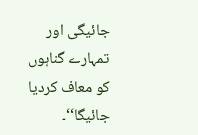جائیگی اور تمہارے گناہوں کو معاف کردیا جائیگا‘‘۔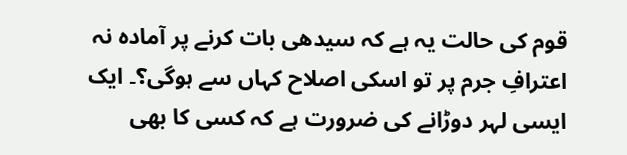قوم کی حالت یہ ہے کہ سیدھی بات کرنے پر آمادہ نہ اعترافِ جرم پر تو اسکی اصلاح کہاں سے ہوگی؟۔ ایک ایسی لہر دوڑانے کی ضرورت ہے کہ کسی کا بھی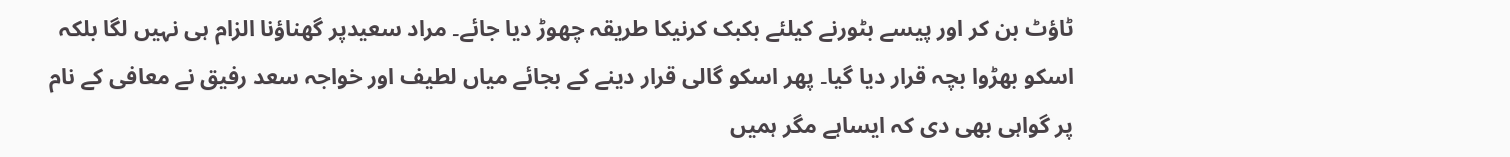ٹاؤٹ بن کر اور پیسے بٹورنے کیلئے بکبک کرنیکا طریقہ چھوڑ دیا جائے۔ مراد سعیدپر گھناؤنا الزام ہی نہیں لگا بلکہ اسکو بھڑوا بچہ قرار دیا گیا۔ پھر اسکو گالی قرار دینے کے بجائے میاں لطیف اور خواجہ سعد رفیق نے معافی کے نام پر گواہی بھی دی کہ ایساہے مگر ہمیں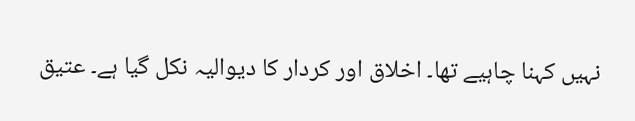نہیں کہنا چاہیے تھا۔ اخلاق اور کردار کا دیوالیہ نکل گیا ہے۔ عتیق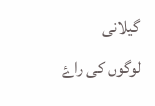گیلانی
لوگوں کی راۓ